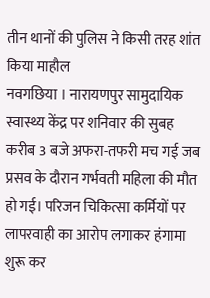तीन थानों की पुलिस ने किसी तरह शांत किया माहौल
नवगछिया । नारायणपुर सामुदायिक स्वास्थ्य केंद्र पर शनिवार की सुबह करीब 3 बजे अफरा-तफरी मच गई जब प्रसव के दौरान गर्भवती महिला की मौत हो गई। परिजन चिकित्सा कर्मियों पर लापरवाही का आरोप लगाकर हंगामा शुरू कर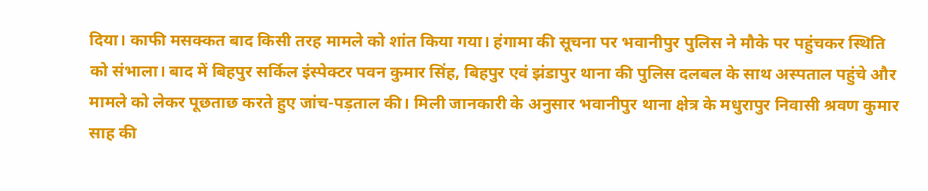दिया। काफी मसक्कत बाद किसी तरह मामले को शांत किया गया। हंगामा की सूचना पर भवानीपुर पुलिस ने मौके पर पहुंचकर स्थिति को संभाला। बाद में बिहपुर सर्किल इंस्पेक्टर पवन कुमार सिंह, बिहपुर एवं झंडापुर थाना की पुलिस दलबल के साथ अस्पताल पहुंचे और मामले को लेकर पूछताछ करते हुए जांच-पड़ताल की। मिली जानकारी के अनुसार भवानीपुर थाना क्षेत्र के मधुरापुर निवासी श्रवण कुमार साह की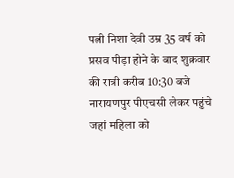पत्नी निशा देवी उम्र 35 वर्ष को प्रसव पीड़ा होने के बाद शुक्रवार की रात्री करीब 10:30 बजे नारायणपुर पीएचसी लेकर पहुंचे जहां महिला को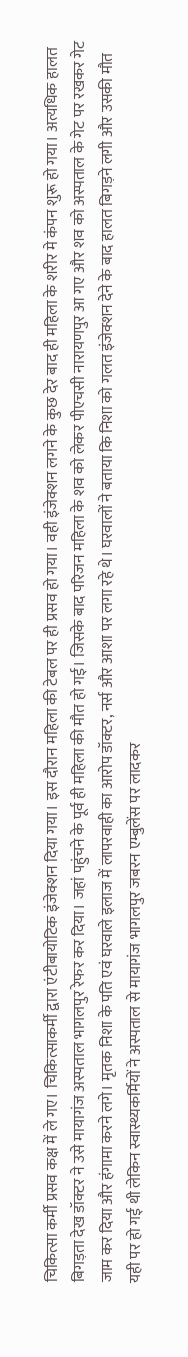चिकित्सा कर्मी प्रसव कक्ष में ले गए। चिकित्साकर्मी द्वारा एंटीबायोटिक इंजेक्शन दिया गया। इस दौरान महिला की टेबल पर ही प्रसव हो गया। वही इंजेक्शन लगने के कुछ देर बाद ही महिला के शरीर मे कंपन शुरू हो गया। अत्यधिक हालत बिगड़ता देख डॉक्टर ने उसे मायागंज अस्पताल भागलपुर रेफर कर दिया। जहां पहुंचने के पूर्व ही महिला की मौत हो गई। जिसके बाद परिजन महिला के शव को लेकर पीएचसी नारायणपुर आ गए और शव को अस्पताल के गेट पर रखकर गेट जाम कर दिया और हंगामा करने लगे। मृतक निशा के पति एवं घरवाले इलाज में लापरवाही का आरोप डॉक्टर, नर्स और आशा पर लगा रहे थे। घरवालों ने बताया कि निशा को गलत इंजेक्शन देने के बाद हालत बिगड़ने लगी और उसकी मौत यही पर हो गई थी लेकिन स्वास्थ्यकर्मियों ने अस्पताल से मायागंज भागलपुर जबरन एम्बुलेंस पर लादकर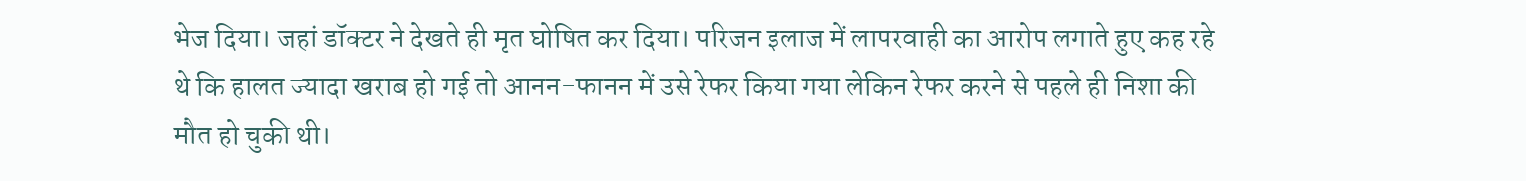भेज दिया। जहां डॉक्टर ने देखते ही मृत घोषित कर दिया। परिजन इलाज में लापरवाही का आरोप लगाते हुए कह रहे थे कि हालत ज्यादा खराब हो गई तो आनन-फानन में उसे रेफर किया गया लेकिन रेफर करने से पहले ही निशा की मौत हो चुकी थी।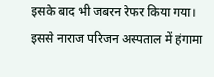इसके बाद भी जबरन रेफर किया गया। इससे नाराज परिजन अस्पताल में हंगामा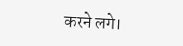करने लगे।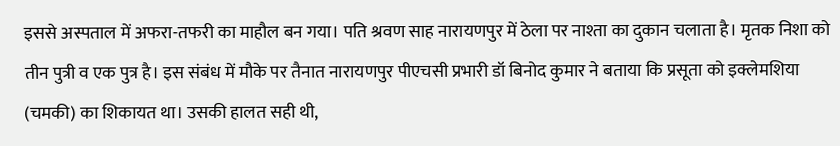इससे अस्पताल में अफरा-तफरी का माहौल बन गया। पति श्रवण साह नारायणपुर में ठेला पर नाश्ता का दुकान चलाता है। मृतक निशा को तीन पुत्री व एक पुत्र है। इस संबंध में मौके पर तैनात नारायणपुर पीएचसी प्रभारी डॉ बिनोद कुमार ने बताया कि प्रसूता को इक्लेमशिया (चमकी) का शिकायत था। उसकी हालत सही थी,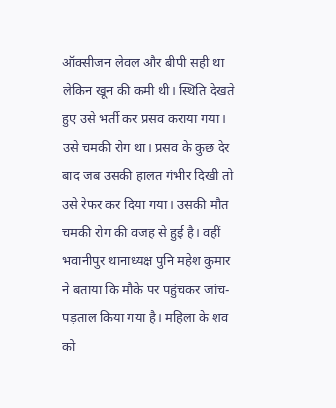ऑक्सीजन लेवल और बीपी सही था लेकिन खून की कमी थी। स्थिति देखते हुए उसे भर्ती कर प्रसव कराया गया। उसे चमकी रोग था। प्रसव के कुछ देर बाद जब उसकी हालत गंभीर दिखी तो उसे रेफर कर दिया गया। उसकी मौत चमकी रोग की वजह से हुई है। वहीं भवानीपुर थानाध्यक्ष पुनि महेश कुमार ने बताया कि मौके पर पहुंचकर जांच-पड़ताल किया गया है। महिला के शव को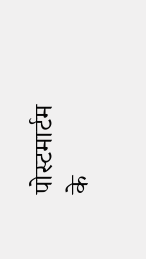पोस्टमार्टम के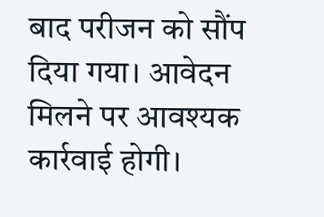बाद परीजन को सौंप दिया गया। आवेदन मिलने पर आवश्यक कार्रवाई होगी।